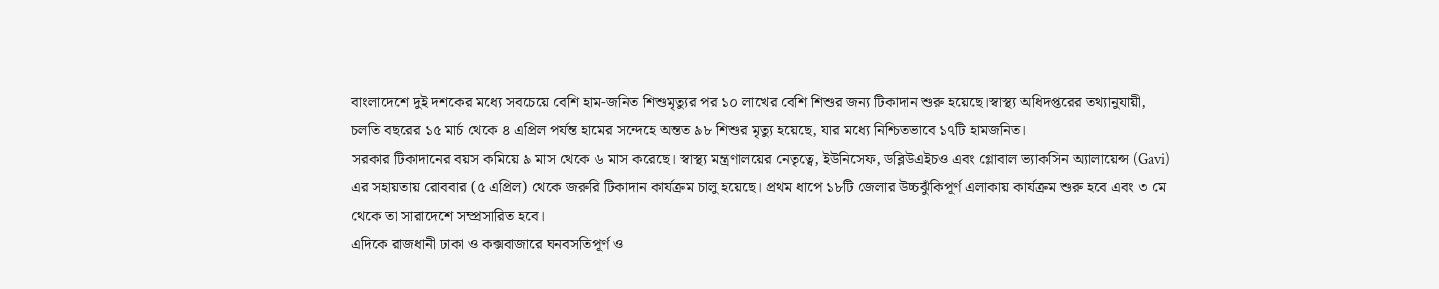বাংলাদেশে দুই দশকের মধ্যে সবচেয়ে বেশি হাম-জনিত শিশুমৃত্যুর পর ১০ লাখের বেশি শিশুর জন্য টিকাদান শুরু হয়েছে।স্বাস্থ্য অধিদপ্তরের তথ্যানুযায়ী, চলতি বছরের ১৫ মার্চ থেকে ৪ এপ্রিল পর্যন্ত হামের সন্দেহে অন্তত ৯৮ শিশুর মৃত্যু হয়েছে, যার মধ্যে নিশ্চিতভাবে ১৭টি হামজনিত।
সরকার টিকাদানের বয়স কমিয়ে ৯ মাস থেকে ৬ মাস করেছে। স্বাস্থ্য মন্ত্রণালয়ের নেতৃত্বে, ইউনিসেফ, ডব্লিউএইচও এবং গ্লোবাল ভ্যাকসিন অ্যালায়েন্স (Gavi) এর সহায়তায় রোববার (৫ এপ্রিল) থেকে জরুরি টিকাদান কার্যক্রম চালু হয়েছে। প্রথম ধাপে ১৮টি জেলার উচ্চঝুঁকিপূর্ণ এলাকায় কার্যক্রম শুরু হবে এবং ৩ মে থেকে তা সারাদেশে সম্প্রসারিত হবে।
এদিকে রাজধানী ঢাকা ও কক্সবাজারে ঘনবসতিপূর্ণ ও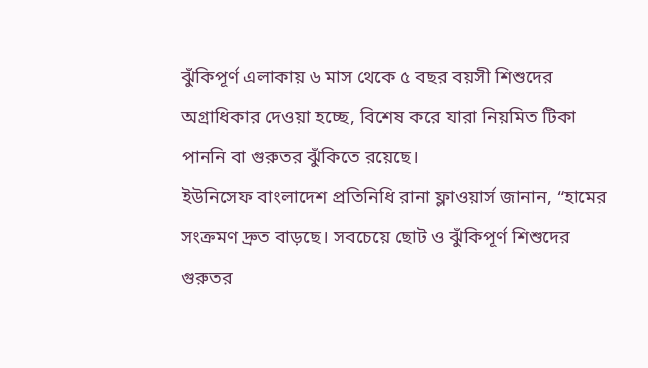ঝুঁকিপূর্ণ এলাকায় ৬ মাস থেকে ৫ বছর বয়সী শিশুদের অগ্রাধিকার দেওয়া হচ্ছে, বিশেষ করে যারা নিয়মিত টিকা পাননি বা গুরুতর ঝুঁকিতে রয়েছে।
ইউনিসেফ বাংলাদেশ প্রতিনিধি রানা ফ্লাওয়ার্স জানান, “হামের সংক্রমণ দ্রুত বাড়ছে। সবচেয়ে ছোট ও ঝুঁকিপূর্ণ শিশুদের গুরুতর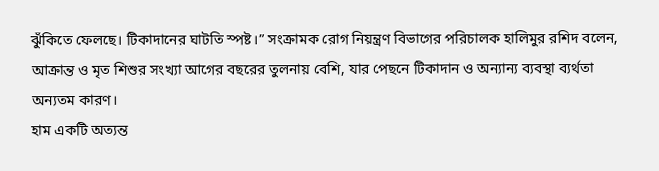ঝুঁকিতে ফেলছে। টিকাদানের ঘাটতি স্পষ্ট।” সংক্রামক রোগ নিয়ন্ত্রণ বিভাগের পরিচালক হালিমুর রশিদ বলেন, আক্রান্ত ও মৃত শিশুর সংখ্যা আগের বছরের তুলনায় বেশি, যার পেছনে টিকাদান ও অন্যান্য ব্যবস্থা ব্যর্থতা অন্যতম কারণ।
হাম একটি অত্যন্ত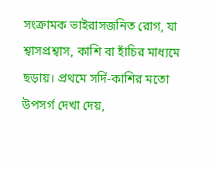সংক্রামক ভাইরাসজনিত রোগ, যা শ্বাসপ্রশ্বাস, কাশি বা হাঁচির মাধ্যমে ছড়ায়। প্রথমে সর্দি-কাশির মতো উপসর্গ দেখা দেয়,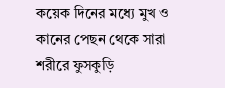কয়েক দিনের মধ্যে মুখ ও কানের পেছন থেকে সারা শরীরে ফুসকুড়ি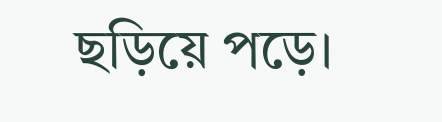ছড়িয়ে পড়ে।